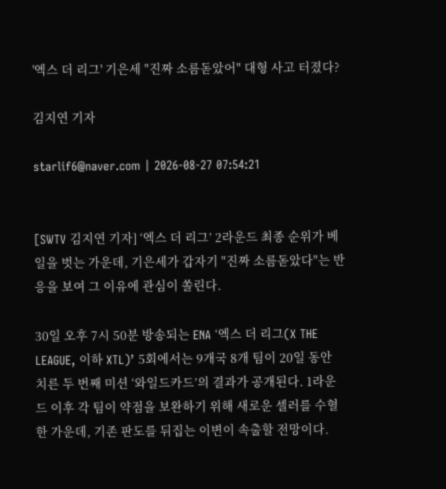'엑스 더 리그' 기은세 "진짜 소름돋았어" 대형 사고 터졌다?

김지연 기자

starlif6@naver.com | 2026-08-27 07:54:21


[SWTV 김지연 기자] ‘엑스 더 리그’ 2라운드 최종 순위가 베일을 벗는 가운데, 기은세가 갑자기 "진짜 소름돋았다"는 반응을 보여 그 이유에 관심이 쏠린다.

30일 오후 7시 50분 방송되는 ENA ‘엑스 더 리그(X THE LEAGUE, 이하 XTL)’ 5회에서는 9개국 8개 팀이 20일 동안 치른 두 번째 미션 ‘와일드카드’의 결과가 공개된다. 1라운드 이후 각 팀이 약점을 보완하기 위해 새로운 셀러를 수혈한 가운데, 기존 판도를 뒤집는 이변이 속출할 전망이다.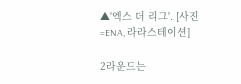▲'엑스 더 리그'. [사진=ENA, 라라스테이션]

2라운드는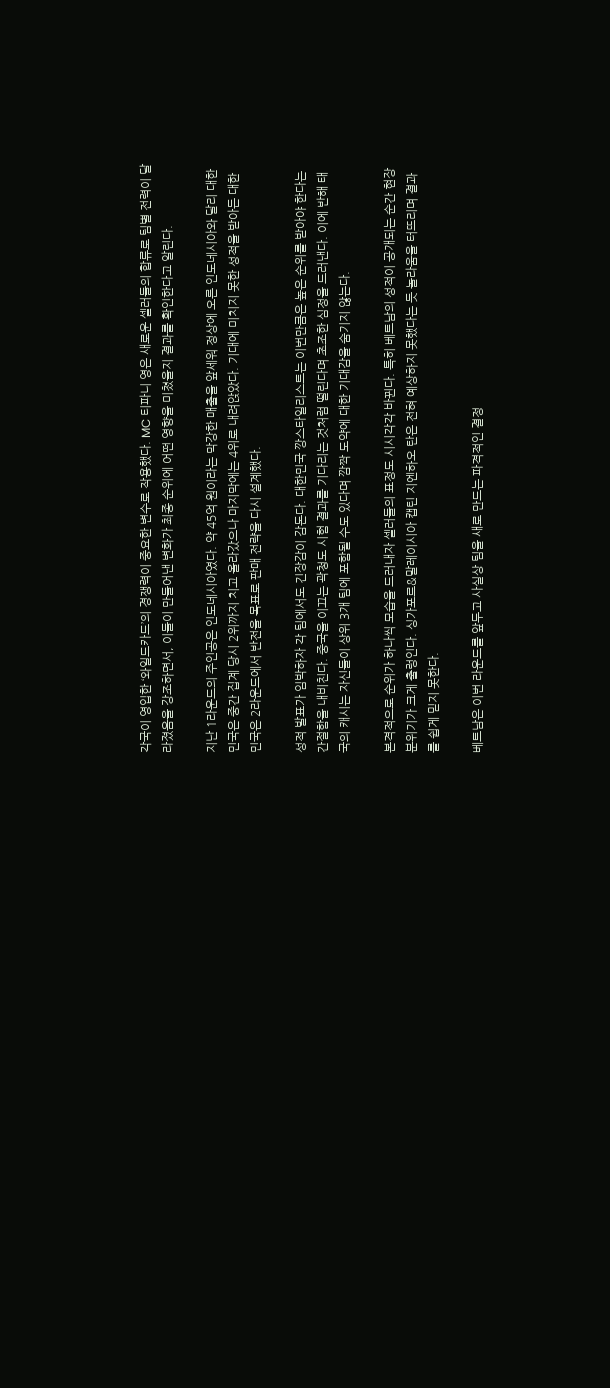각국이 영입한 ‘와일드카드’의 경쟁력이 중요한 변수로 작용했다. MC 티파니 영은 새로운 셀러들의 합류로 팀별 전력이 달라졌음을 강조하면서, 이들이 만들어낸 변화가 최종 순위에 어떤 영향을 미쳤을지 결과를 확인한다고 알린다.

지난 1라운드의 주인공은 인도네시아였다. 약 45억 원이라는 막강한 매출을 앞세워 정상에 오른 인도네시아와 달리 대한민국은 중간 집계 당시 2위까지 치고 올라갔으나 마지막에는 4위로 내려앉았다. 기대에 미치지 못한 성적을 받아든 대한민국은 2라운드에서 반전을 목표로 판매 전략을 다시 설계했다.

성적 발표가 임박하자 각 팀에서도 긴장감이 감돈다. 대한민국 깡스타일리스트는 이번만큼은 높은 순위를 받아야 한다는 간절함을 내비친다. 중국을 이끄는 곽청도 시험 결과를 기다리는 것처럼 떨린다며 초조한 심정을 드러낸다. 이에 반해 태국의 캐시는 자신들이 상위 3개 팀에 포함될 수도 있다며 깜짝 도약에 대한 기대감을 숨기지 않는다.

본격적으로 순위가 하나씩 모습을 드러내자 셀러들의 표정도 시시각각 바뀐다. 특히 베트남의 성적이 공개되는 순간 현장 분위기가 크게 출렁인다. 싱가포르&말레이시아 캡틴 지엔하오 탄은 전혀 예상하지 못했다는 듯 놀라움을 터뜨리며 결과를 쉽게 믿지 못한다.

베트남은 이번 라운드를 앞두고 사실상 팀을 새로 만드는 파격적인 결정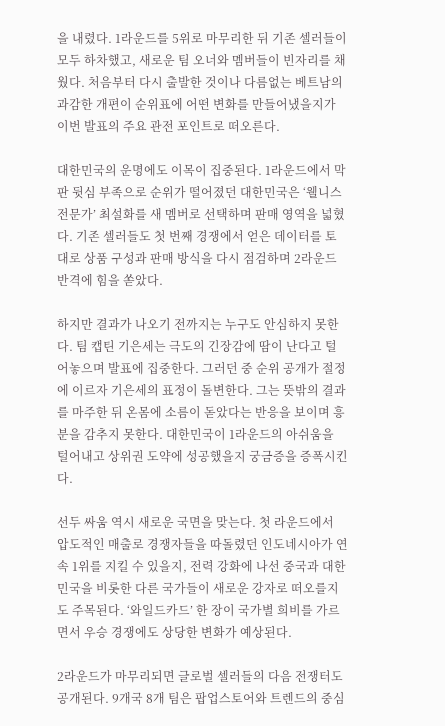을 내렸다. 1라운드를 5위로 마무리한 뒤 기존 셀러들이 모두 하차했고, 새로운 팀 오너와 멤버들이 빈자리를 채웠다. 처음부터 다시 출발한 것이나 다름없는 베트남의 과감한 개편이 순위표에 어떤 변화를 만들어냈을지가 이번 발표의 주요 관전 포인트로 떠오른다.

대한민국의 운명에도 이목이 집중된다. 1라운드에서 막판 뒷심 부족으로 순위가 떨어졌던 대한민국은 ‘웰니스 전문가’ 최설화를 새 멤버로 선택하며 판매 영역을 넓혔다. 기존 셀러들도 첫 번째 경쟁에서 얻은 데이터를 토대로 상품 구성과 판매 방식을 다시 점검하며 2라운드 반격에 힘을 쏟았다.

하지만 결과가 나오기 전까지는 누구도 안심하지 못한다. 팀 캡틴 기은세는 극도의 긴장감에 땀이 난다고 털어놓으며 발표에 집중한다. 그러던 중 순위 공개가 절정에 이르자 기은세의 표정이 돌변한다. 그는 뜻밖의 결과를 마주한 뒤 온몸에 소름이 돋았다는 반응을 보이며 흥분을 감추지 못한다. 대한민국이 1라운드의 아쉬움을 털어내고 상위권 도약에 성공했을지 궁금증을 증폭시킨다.

선두 싸움 역시 새로운 국면을 맞는다. 첫 라운드에서 압도적인 매출로 경쟁자들을 따돌렸던 인도네시아가 연속 1위를 지킬 수 있을지, 전력 강화에 나선 중국과 대한민국을 비롯한 다른 국가들이 새로운 강자로 떠오를지도 주목된다. ‘와일드카드’ 한 장이 국가별 희비를 가르면서 우승 경쟁에도 상당한 변화가 예상된다.

2라운드가 마무리되면 글로벌 셀러들의 다음 전쟁터도 공개된다. 9개국 8개 팀은 팝업스토어와 트렌드의 중심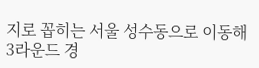지로 꼽히는 서울 성수동으로 이동해 3라운드 경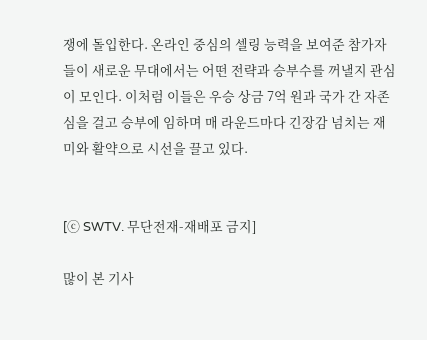쟁에 돌입한다. 온라인 중심의 셀링 능력을 보여준 참가자들이 새로운 무대에서는 어떤 전략과 승부수를 꺼낼지 관심이 모인다. 이처럼 이들은 우승 상금 7억 원과 국가 간 자존심을 걸고 승부에 임하며 매 라운드마다 긴장감 넘치는 재미와 활약으로 시선을 끌고 있다.


[ⓒ SWTV. 무단전재-재배포 금지]

많이 본 기사